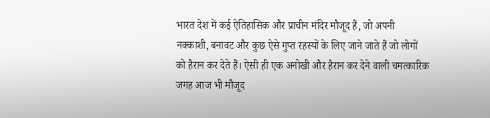भारत देश में कई ऐतिहासिक और प्राचीन मंदिर मौजूद हैं, जो अपनी नक्काशी, बनावट और कुछ ऐसे गुप्त रहस्यों के लिए जाने जाते हैं जो लोगों को हैरान कर देते हैं। ऐसी ही एक अनोखी और हैरान कर देने वाली चमत्कारिक जगह आज भी मौजूद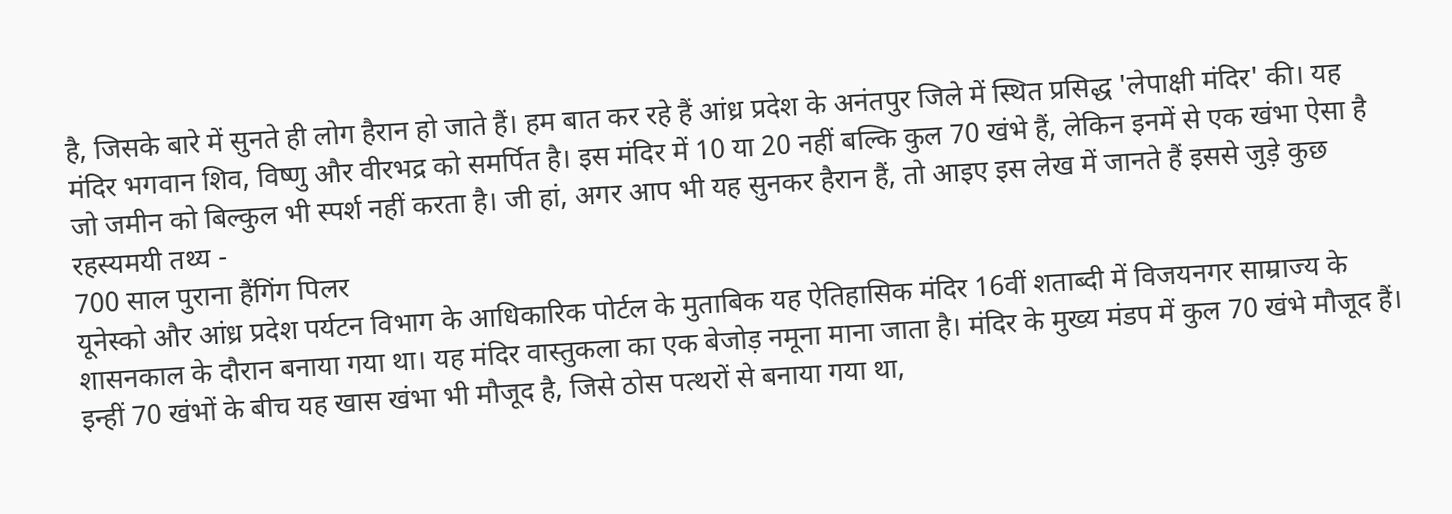है, जिसके बारे में सुनते ही लोग हैरान हो जाते हैं। हम बात कर रहे हैं आंध्र प्रदेश के अनंतपुर जिले में स्थित प्रसिद्ध 'लेपाक्षी मंदिर' की। यह मंदिर भगवान शिव, विष्णु और वीरभद्र को समर्पित है। इस मंदिर में 10 या 20 नहीं बल्कि कुल 70 खंभे हैं, लेकिन इनमें से एक खंभा ऐसा है जो जमीन को बिल्कुल भी स्पर्श नहीं करता है। जी हां, अगर आप भी यह सुनकर हैरान हैं, तो आइए इस लेख में जानते हैं इससे जुड़े कुछ रहस्यमयी तथ्य -
700 साल पुराना हैंगिंग पिलर
यूनेस्को और आंध्र प्रदेश पर्यटन विभाग के आधिकारिक पोर्टल के मुताबिक यह ऐतिहासिक मंदिर 16वीं शताब्दी में विजयनगर साम्राज्य के शासनकाल के दौरान बनाया गया था। यह मंदिर वास्तुकला का एक बेजोड़ नमूना माना जाता है। मंदिर के मुख्य मंडप में कुल 70 खंभे मौजूद हैं। इन्हीं 70 खंभों के बीच यह खास खंभा भी मौजूद है, जिसे ठोस पत्थरों से बनाया गया था,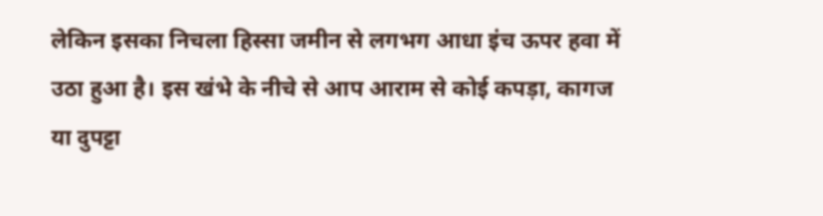लेकिन इसका निचला हिस्सा जमीन से लगभग आधा इंच ऊपर हवा में उठा हुआ है। इस खंभे के नीचे से आप आराम से कोई कपड़ा, कागज या दुपट्टा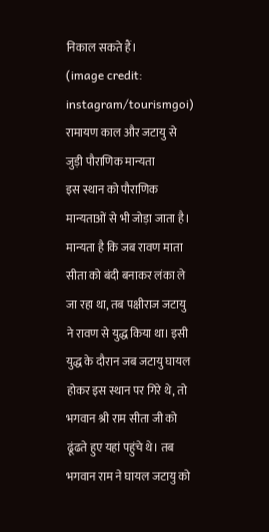निकाल सकते हैं।
(image credit: instagram/tourismgoi)
रामायण काल और जटायु से जुड़ी पौराणिक मान्यता
इस स्थान को पौराणिक मान्यताओं से भी जोड़ा जाता है। मान्यता है कि जब रावण माता सीता को बंदी बनाकर लंका ले जा रहा था, तब पक्षीराज जटायु ने रावण से युद्ध किया था। इसी युद्ध के दौरान जब जटायु घायल होकर इस स्थान पर गिरे थे, तो भगवान श्री राम सीता जी को ढूंढते हुए यहां पहुंचे थे। तब भगवान राम ने घायल जटायु को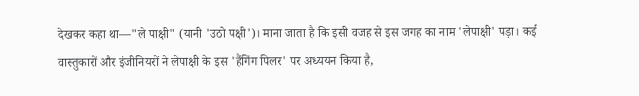देखकर कहा था—"ले पाक्षी" (यानी 'उठो पक्षी')। माना जाता है कि इसी वजह से इस जगह का नाम 'लेपाक्षी' पड़ा। कई वास्तुकारों और इंजीनियरों ने लेपाक्षी के इस 'हैंगिंग पिलर' पर अध्ययन किया है,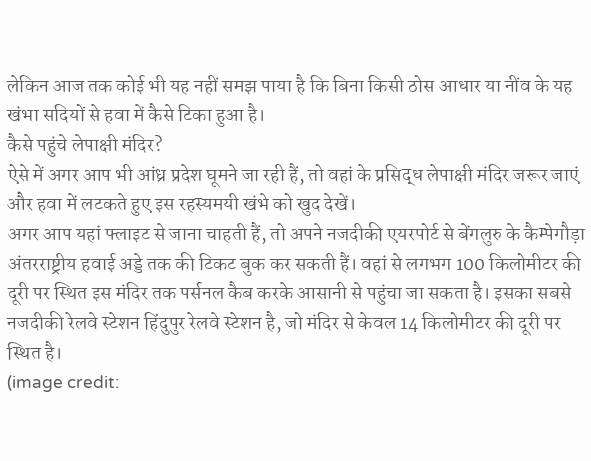लेकिन आज तक कोई भी यह नहीं समझ पाया है कि बिना किसी ठोस आधार या नींव के यह खंभा सदियों से हवा में कैसे टिका हुआ है।
कैसे पहुंचे लेपाक्षी मंदिर?
ऐसे में अगर आप भी आंध्र प्रदेश घूमने जा रही हैं, तो वहां के प्रसिद्ध लेपाक्षी मंदिर जरूर जाएं और हवा में लटकते हुए इस रहस्यमयी खंभे को खुद देखें।
अगर आप यहां फ्लाइट से जाना चाहती हैं, तो अपने नजदीकी एयरपोर्ट से बेंगलुरु के कैम्पेगौड़ा अंतरराष्ट्रीय हवाई अड्डे तक की टिकट बुक कर सकती हैं। वहां से लगभग 100 किलोमीटर की दूरी पर स्थित इस मंदिर तक पर्सनल कैब करके आसानी से पहुंचा जा सकता है। इसका सबसे नजदीकी रेलवे स्टेशन हिंदुपुर रेलवे स्टेशन है, जो मंदिर से केवल 14 किलोमीटर की दूरी पर स्थित है।
(image credit: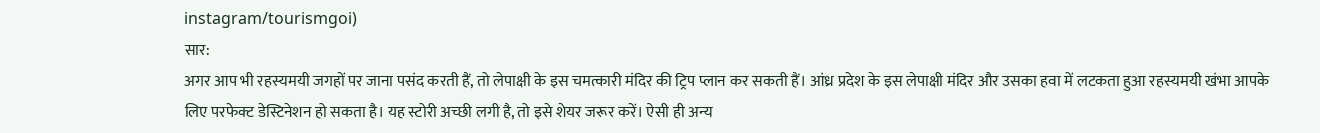instagram/tourismgoi)
सार:
अगर आप भी रहस्यमयी जगहों पर जाना पसंद करती हैं, तो लेपाक्षी के इस चमत्कारी मंदिर की ट्रिप प्लान कर सकती हैं। आंध्र प्रदेश के इस लेपाक्षी मंदिर और उसका हवा में लटकता हुआ रहस्यमयी खंभा आपके लिए परफेक्ट डेस्टिनेशन हो सकता है। यह स्टोरी अच्छी लगी है, तो इसे शेयर जरूर करें। ऐसी ही अन्य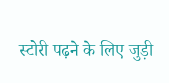स्टोरी पढ़ने के लिए जुड़ी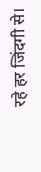रहे हर जिंदगी से।